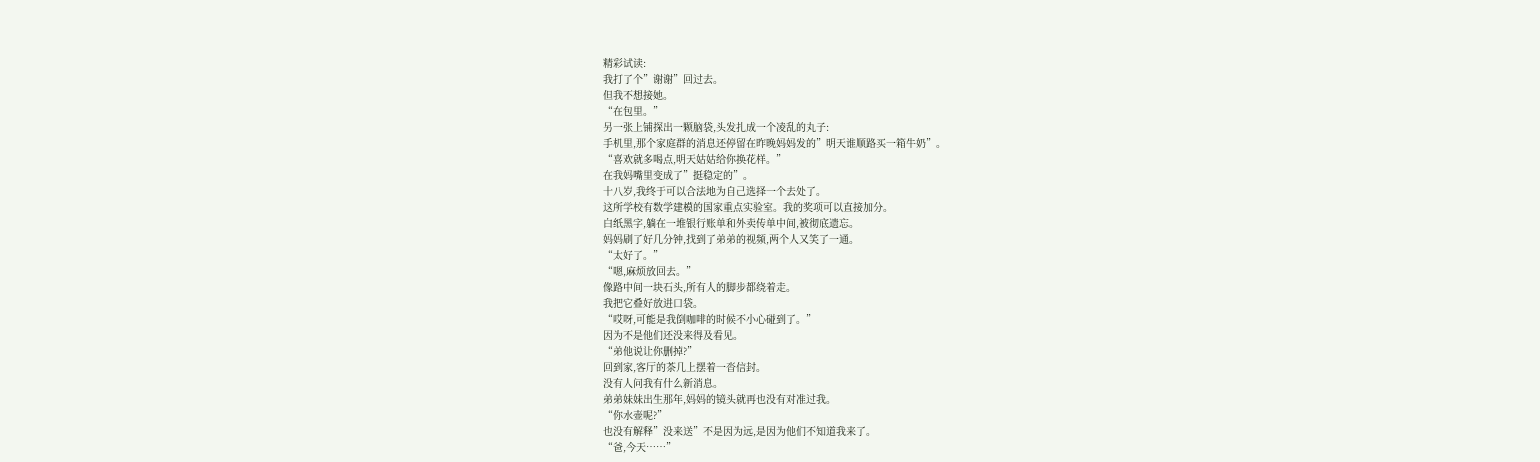精彩试读:
我打了个”谢谢”回过去。
但我不想接她。
“在包里。”
另一张上铺探出一颗脑袋,头发扎成一个凌乱的丸子:
手机里,那个家庭群的消息还停留在昨晚妈妈发的”明天谁顺路买一箱牛奶”。
“喜欢就多喝点,明天姑姑给你换花样。”
在我妈嘴里变成了”挺稳定的”。
十八岁,我终于可以合法地为自己选择一个去处了。
这所学校有数学建模的国家重点实验室。我的奖项可以直接加分。
白纸黑字,躺在一堆银行账单和外卖传单中间,被彻底遗忘。
妈妈刷了好几分钟,找到了弟弟的视频,两个人又笑了一通。
“太好了。”
“嗯,麻烦放回去。”
像路中间一块石头,所有人的脚步都绕着走。
我把它叠好放进口袋。
“哎呀,可能是我倒咖啡的时候不小心碰到了。”
因为不是他们还没来得及看见。
“弟他说让你删掉?”
回到家,客厅的茶几上摆着一沓信封。
没有人问我有什么新消息。
弟弟妹妹出生那年,妈妈的镜头就再也没有对准过我。
“你水壶呢?”
也没有解释”没来送”不是因为远,是因为他们不知道我来了。
“爸,今天……”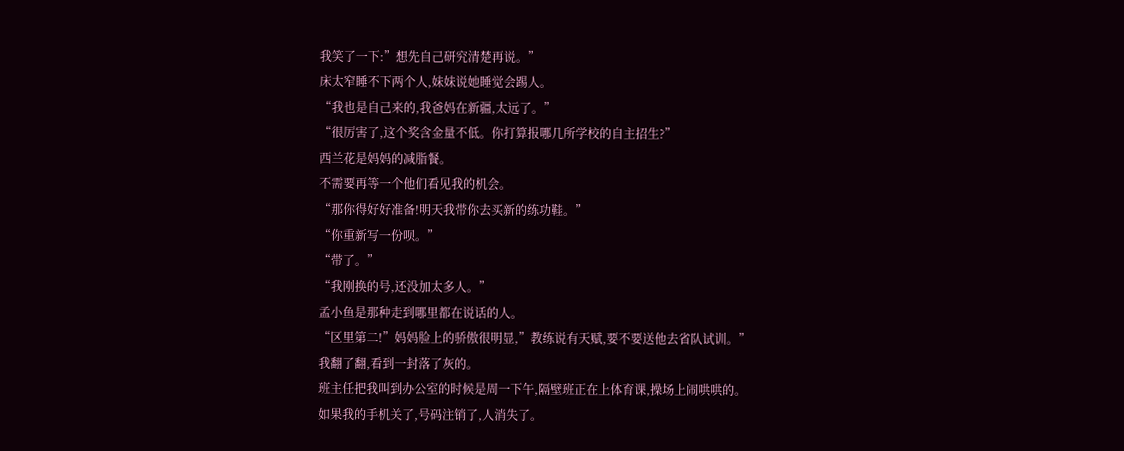我笑了一下:”想先自己研究清楚再说。”
床太窄睡不下两个人,妹妹说她睡觉会踢人。
“我也是自己来的,我爸妈在新疆,太远了。”
“很厉害了,这个奖含金量不低。你打算报哪几所学校的自主招生?”
西兰花是妈妈的减脂餐。
不需要再等一个他们看见我的机会。
“那你得好好准备!明天我带你去买新的练功鞋。”
“你重新写一份呗。”
“带了。”
“我刚换的号,还没加太多人。”
孟小鱼是那种走到哪里都在说话的人。
“区里第二!”妈妈脸上的骄傲很明显,”教练说有天赋,要不要送他去省队试训。”
我翻了翻,看到一封落了灰的。
班主任把我叫到办公室的时候是周一下午,隔壁班正在上体育课,操场上闹哄哄的。
如果我的手机关了,号码注销了,人消失了。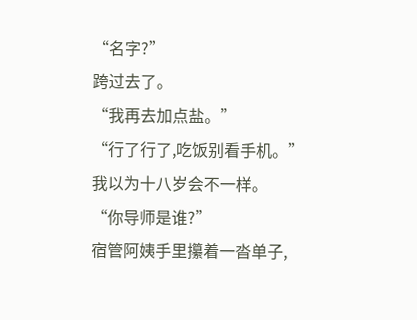“名字?”
跨过去了。
“我再去加点盐。”
“行了行了,吃饭别看手机。”
我以为十八岁会不一样。
“你导师是谁?”
宿管阿姨手里攥着一沓单子,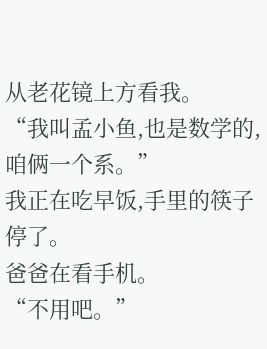从老花镜上方看我。
“我叫孟小鱼,也是数学的,咱俩一个系。”
我正在吃早饭,手里的筷子停了。
爸爸在看手机。
“不用吧。”